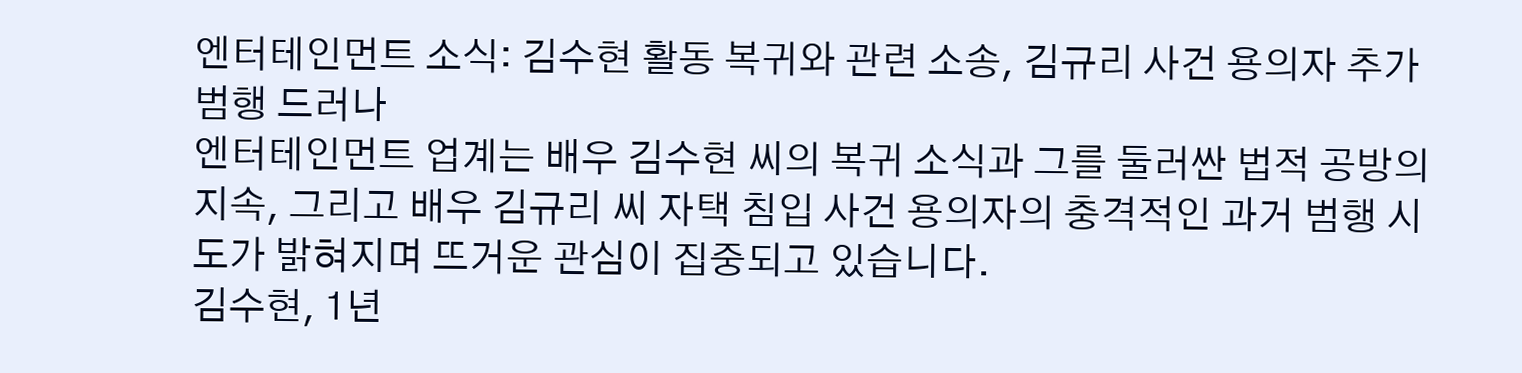엔터테인먼트 소식: 김수현 활동 복귀와 관련 소송, 김규리 사건 용의자 추가 범행 드러나
엔터테인먼트 업계는 배우 김수현 씨의 복귀 소식과 그를 둘러싼 법적 공방의 지속, 그리고 배우 김규리 씨 자택 침입 사건 용의자의 충격적인 과거 범행 시도가 밝혀지며 뜨거운 관심이 집중되고 있습니다.
김수현, 1년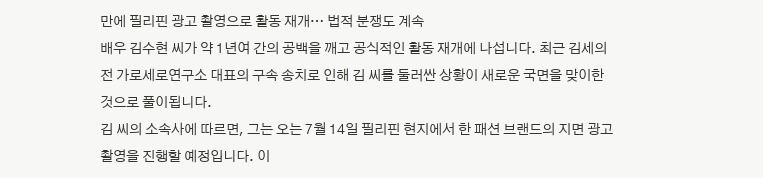만에 필리핀 광고 촬영으로 활동 재개… 법적 분쟁도 계속
배우 김수현 씨가 약 1년여 간의 공백을 깨고 공식적인 활동 재개에 나섭니다. 최근 김세의 전 가로세로연구소 대표의 구속 송치로 인해 김 씨를 둘러싼 상황이 새로운 국면을 맞이한 것으로 풀이됩니다.
김 씨의 소속사에 따르면, 그는 오는 7월 14일 필리핀 현지에서 한 패션 브랜드의 지면 광고 촬영을 진행할 예정입니다. 이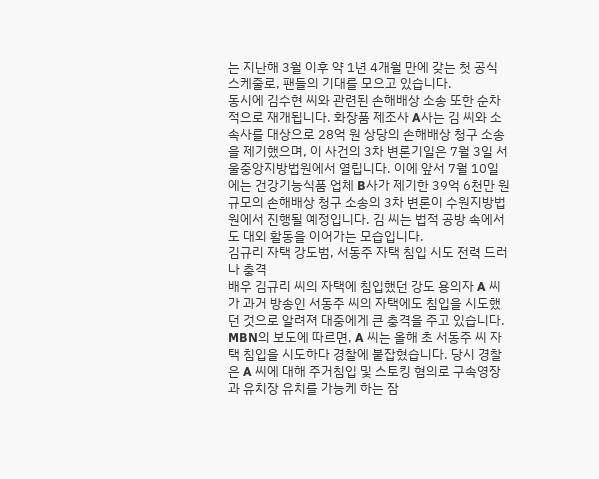는 지난해 3월 이후 약 1년 4개월 만에 갖는 첫 공식 스케줄로, 팬들의 기대를 모으고 있습니다.
동시에 김수현 씨와 관련된 손해배상 소송 또한 순차적으로 재개됩니다. 화장품 제조사 A사는 김 씨와 소속사를 대상으로 28억 원 상당의 손해배상 청구 소송을 제기했으며, 이 사건의 3차 변론기일은 7월 3일 서울중앙지방법원에서 열립니다. 이에 앞서 7월 10일에는 건강기능식품 업체 B사가 제기한 39억 6천만 원 규모의 손해배상 청구 소송의 3차 변론이 수원지방법원에서 진행될 예정입니다. 김 씨는 법적 공방 속에서도 대외 활동을 이어가는 모습입니다.
김규리 자택 강도범, 서동주 자택 침입 시도 전력 드러나 충격
배우 김규리 씨의 자택에 침입했던 강도 용의자 A 씨가 과거 방송인 서동주 씨의 자택에도 침입을 시도했던 것으로 알려져 대중에게 큰 충격을 주고 있습니다.
MBN의 보도에 따르면, A 씨는 올해 초 서동주 씨 자택 침입을 시도하다 경찰에 붙잡혔습니다. 당시 경찰은 A 씨에 대해 주거침입 및 스토킹 혐의로 구속영장과 유치장 유치를 가능케 하는 잠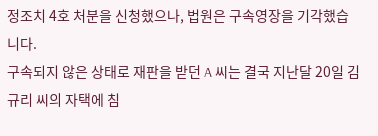정조치 4호 처분을 신청했으나, 법원은 구속영장을 기각했습니다.
구속되지 않은 상태로 재판을 받던 A 씨는 결국 지난달 20일 김규리 씨의 자택에 침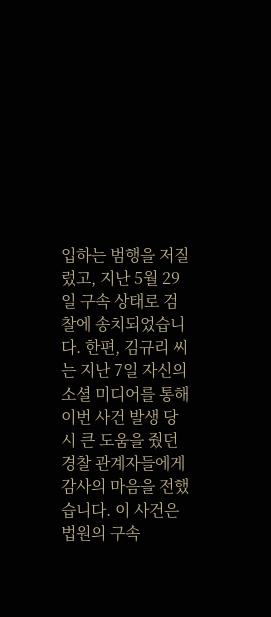입하는 범행을 저질렀고, 지난 5월 29일 구속 상태로 검찰에 송치되었습니다. 한편, 김규리 씨는 지난 7일 자신의 소셜 미디어를 통해 이번 사건 발생 당시 큰 도움을 줬던 경찰 관계자들에게 감사의 마음을 전했습니다. 이 사건은 법원의 구속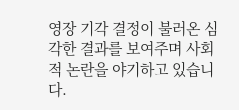영장 기각 결정이 불러온 심각한 결과를 보여주며 사회적 논란을 야기하고 있습니다.